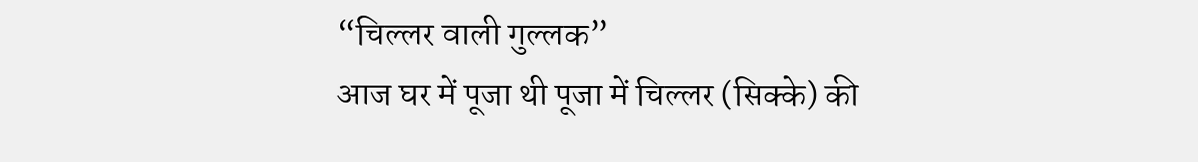“चिल्लर वाली गुल्लक”
आज घर में पूजा थी पूजा में चिल्लर (सिक्के) की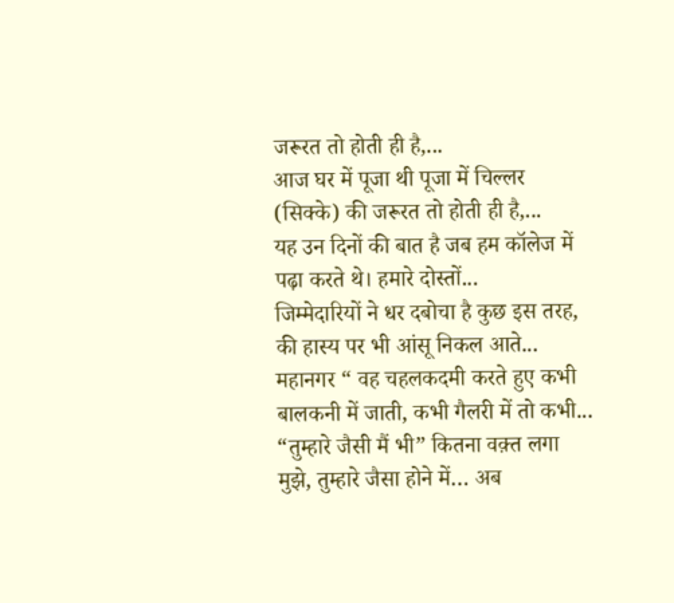जरूरत तो होती ही है,...
आज घर में पूजा थी पूजा में चिल्लर (सिक्के) की जरूरत तो होती ही है,...
यह उन दिनों की बात है जब हम कॉलेज में पढ़ा करते थे। हमारे दोस्तों...
जिम्मेदारियों ने धर दबोचा है कुछ इस तरह, की हास्य पर भी आंसू निकल आते...
महानगर “ वह चहलकदमी करते हुए कभी बालकनी में जाती, कभी गैलरी में तो कभी...
“तुम्हारे जैसी मैं भी” कितना वक़्त लगा मुझे, तुम्हारे जैसा होने में… अब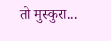तो मुस्कुरा...